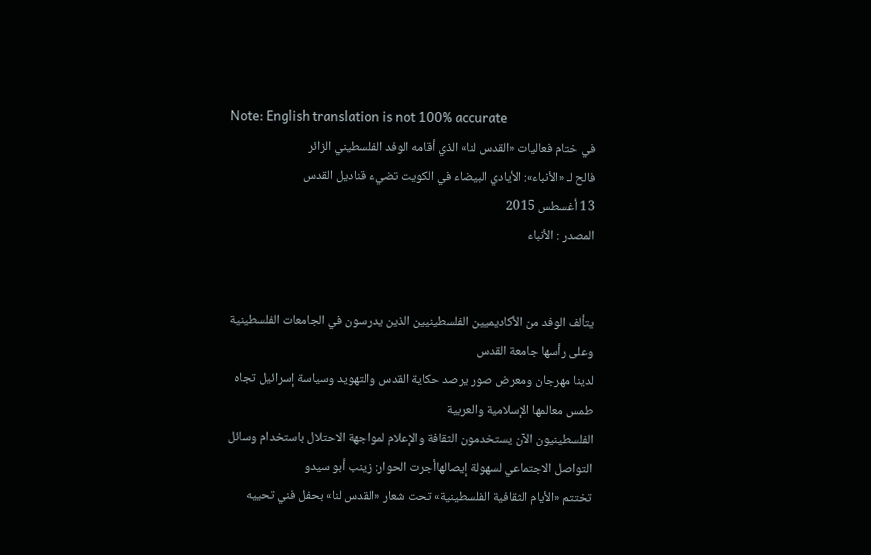Note: English translation is not 100% accurate
في ختام فعاليات «القدس لنا» الذي أقامه الوفد الفلسطيني الزائر
فالح لـ «الأنباء»: الأيادي البيضاء في الكويت تضيء قناديل القدس
13 أغسطس 2015
المصدر : الأنباء


يتألف الوفد من الأكاديميين الفلسطينيين الذين يدرسون في الجامعات الفلسطينية وعلى رأسها جامعة القدس
لدينا مهرجان ومعرض صور يرصد حكاية القدس والتهويد وسياسة إسرائيل تجاه طمس معالمها الإسلامية والعربية
الفلسطينيون الآن يستخدمون الثقافة والإعلام لمواجهة الاحتلال باستخدام وسائل التواصل الاجتماعي لسهولة إيصالهاأجرت الحوار: زينب أبو سيدو
تختتم «الأيام الثقافية الفلسطينية» تحت شعار «القدس لنا» بحفل فني تحييه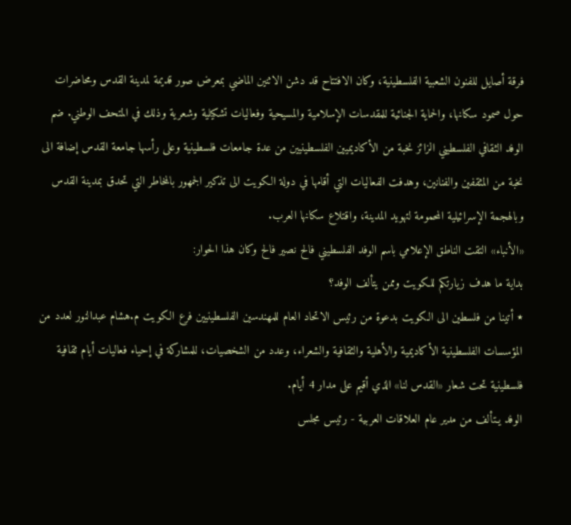فرقة أصايل للفنون الشعبية الفلسطينية، وكان الافتتاح قد دشن الاثنين الماضي بمعرض صور قديمة لمدينة القدس ومحاضرات حول صمود سكانها، والحماية الجنائية للمقدسات الإسلامية والمسيحية وفعاليات تشكيلية وشعرية وذلك في المتحف الوطني. ضم الوفد الثقافي الفلسطيني الزائز نخبة من الأكاديميين الفلسطينيين من عدة جامعات فلسطينية وعلى رأسها جامعة القدس إضافة الى نخبة من المثقفين والفنانين، وهدفت الفعاليات التي أقامها في دولة الكويت الى تذكير الجمهور بالمخاطر التي تحدق بمدينة القدس وبالهجمة الإسرائيلية المحمومة لتهويد المدينة، واقتلاع سكانها العرب.
«الأنباء» التقت الناطق الإعلامي باسم الوفد الفلسطيني فالح نصير فالح وكان هذا الحوار:
بداية ما هدف زيارتكم للكويت وممن يتألف الوفد؟
٭ أتينا من فلسطين الى الكويت بدعوة من رئيس الاتحاد العام للمهندسين الفلسطينيين فرع الكويت م.هشام عبدالنور لعدد من المؤسسات الفلسطينية الأكاديمية والأهلية والثقافية والشعراء، وعدد من الشخصيات، للمشاركة في إحياء فعاليات أيام ثقافية فلسطينية تحت شعار «القدس لنا» الذي أقيم على مدار 4 أيام.
الوفد يـتألف من مدير عام العلاقات العربية - رئيس مجلس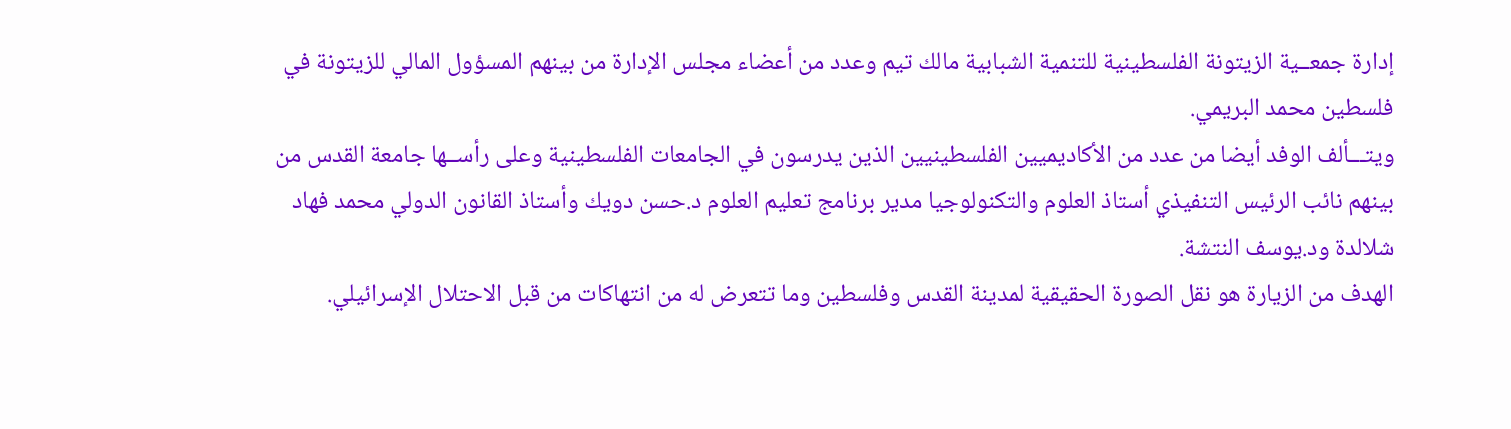إدارة جمعــية الزيتونة الفلسطينية للتنمية الشبابية مالك تيم وعدد من أعضاء مجلس الإدارة من بينهم المسؤول المالي للزيتونة في فلسطين محمد البريمي.
ويتـــألف الوفد أيضا من عدد من الأكاديميين الفلسطينيين الذين يدرسون في الجامعات الفلسطينية وعلى رأســها جامعة القدس من بينهم نائب الرئيس التنفيذي أستاذ العلوم والتكنولوجيا مدير برنامج تعليم العلوم د.حسن دويك وأستاذ القانون الدولي محمد فهاد شلالدة ود.يوسف النتشة.
الهدف من الزيارة هو نقل الصورة الحقيقية لمدينة القدس وفلسطين وما تتعرض له من انتهاكات من قبل الاحتلال الإسرائيلي.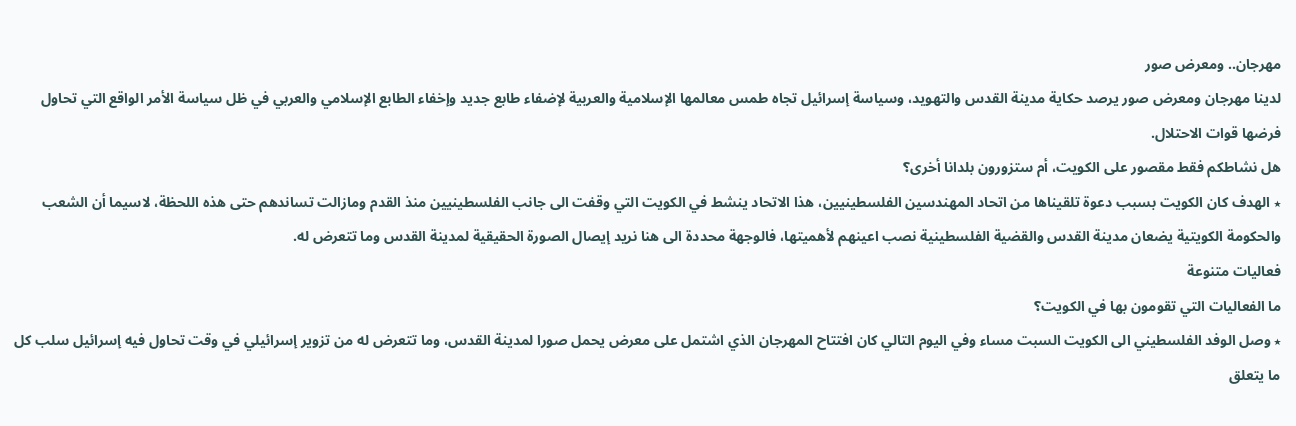مهرجان.. ومعرض صور
لدينا مهرجان ومعرض صور يرصد حكاية مدينة القدس والتهويد، وسياسة إسرائيل تجاه طمس معالمها الإسلامية والعربية لإضفاء طابع جديد وإخفاء الطابع الإسلامي والعربي في ظل سياسة الأمر الواقع التي تحاول فرضها قوات الاحتلال.
هل نشاطكم فقط مقصور على الكويت، أم ستزورون بلدانا أخرى؟
٭ الهدف كان الكويت بسبب دعوة تلقيناها من اتحاد المهندسين الفلسطينيين، هذا الاتحاد ينشط في الكويت التي وقفت الى جانب الفلسطينيين منذ القدم ومازالت تساندهم حتى هذه اللحظة، لاسيما أن الشعب والحكومة الكويتية يضعان مدينة القدس والقضية الفلسطينية نصب اعينهم لأهميتها، فالوجهة محددة الى هنا نريد إيصال الصورة الحقيقية لمدينة القدس وما تتعرض له.
فعاليات متنوعة
ما الفعاليات التي تقومون بها في الكويت؟
٭ وصل الوفد الفلسطيني الى الكويت السبت مساء وفي اليوم التالي كان افتتاح المهرجان الذي اشتمل على معرض يحمل صورا لمدينة القدس، وما تتعرض له من تزوير إسرائيلي في وقت تحاول فيه إسرائيل سلب كل ما يتعلق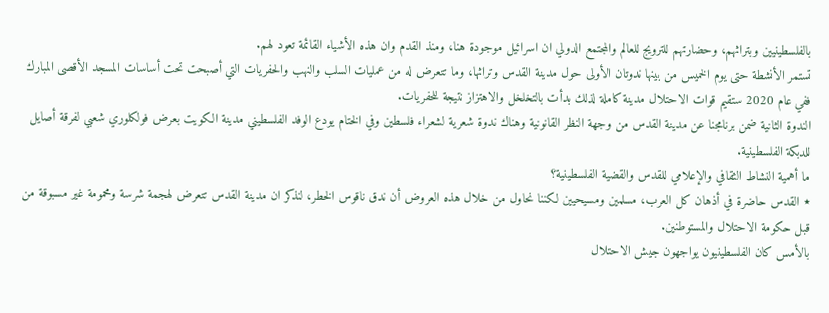بالفلسطينيين وبتراثهم، وحضارتهم للترويج للعالم والمجتمع الدولي ان اسرائيل موجودة هنا، ومنذ القدم وان هذه الأشياء القائمة تعود لهم.
تستمر الأنشطة حتى يوم الخميس من بينها ندوتان الأولى حول مدينة القدس وتراثها، وما تتعرض له من عمليات السلب والنهب والحفريات التي أصبحت تحت أساسات المسجد الأقصى المبارك ففي عام 2020 ستقيم قوات الاحتلال مدينة كاملة لذلك بدأت بالتخلخل والاهتزاز نتيجة للحفريات.
الندوة الثانية ضمن برنامجنا عن مدينة القدس من وجهة النظر القانونية وهناك ندوة شعرية لشعراء فلسطين وفي الختام يودع الوفد الفلسطيني مدينة الكويت بعرض فولكلوري شعبي لفرقة أصايل للدبكة الفلسطينية.
ما أهمية النشاط الثقافي والإعلامي للقدس والقضية الفلسطينية؟
٭ القدس حاضرة في أذهان كل العرب، مسلمين ومسيحيين لكننا نحاول من خلال هذه العروض أن ندق ناقوس الخطر، لنذكر ان مدينة القدس تتعرض لهجمة شرسة ومحمومة غير مسبوقة من قبل حكومة الاحتلال والمستوطنين.
بالأمس كان الفلسطينيون يواجهون جيش الاحتلال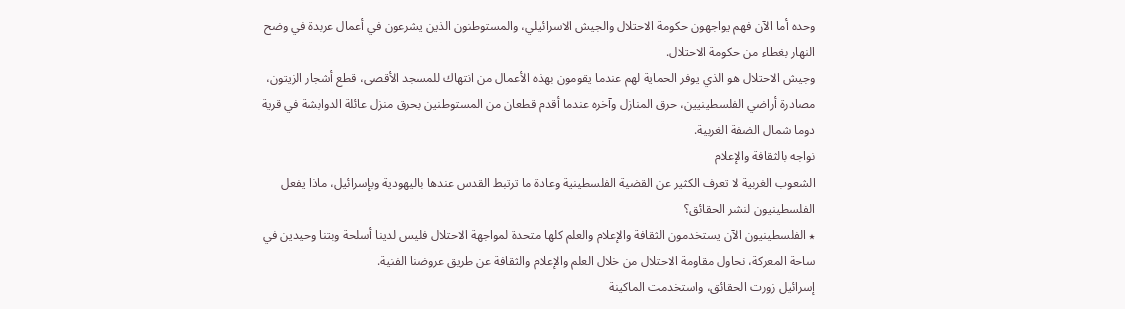وحده أما الآن فهم يواجهون حكومة الاحتلال والجيش الاسرائيلي، والمستوطنون الذين يشرعون في أعمال عربدة في وضح النهار بغطاء من حكومة الاحتلال.
وجيش الاحتلال هو الذي يوفر الحماية لهم عندما يقومون بهذه الأعمال من انتهاك للمسجد الأقصى، قطع أشجار الزيتون، مصادرة أراضي الفلسطينيين، حرق المنازل وآخره عندما أقدم قطعان من المستوطنين بحرق منزل عائلة الدوابشة في قرية دوما شمال الضفة الغربية.
نواجه بالثقافة والإعلام
الشعوب الغربية لا تعرف الكثير عن القضية الفلسطينية وعادة ما ترتبط القدس عندها باليهودية وبإسرائيل، ماذا يفعل الفلسطينيون لنشر الحقائق؟
٭ الفلسطينيون الآن يستخدمون الثقافة والإعلام والعلم كلها متحدة لمواجهة الاحتلال فليس لدينا أسلحة وبتنا وحيدين في ساحة المعركة، نحاول مقاومة الاحتلال من خلال العلم والإعلام والثقافة عن طريق عروضنا الفنية.
إسرائيل زورت الحقائق، واستخدمت الماكينة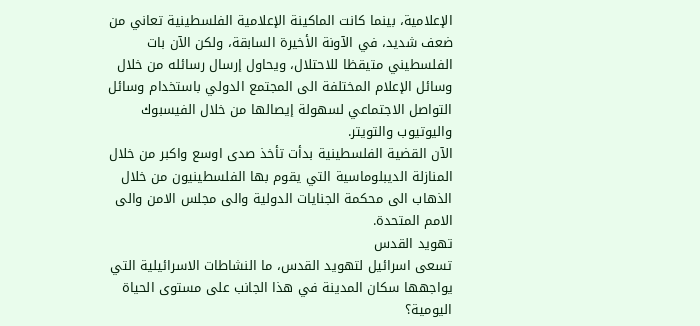الإعلامية، بينما كانت الماكينة الإعلامية الفلسطينية تعاني من ضعف شديد، في الآونة الأخيرة السابقة، ولكن الآن بات الفلسطيني متيقظا للاحتلال، ويحاول إرسال رسائله من خلال وسائل الإعلام المختلفة الى المجتمع الدولي باستخدام وسائل التواصل الاجتماعي لسهولة إيصالها من خلال الفيسبوك واليوتيوب والتويتر.
الآن القضية الفلسطينية بدأت تأخذ صدى اوسع واكبر من خلال المنازلة الديبلوماسية التي يقوم بها الفلسطينيون من خلال الذهاب الى محكمة الجنايات الدولية والى مجلس الامن والى الامم المتحدة.
تهويد القدس
تسعى اسرائيل لتهويد القدس، ما النشاطات الاسرائيلية التي يواجهها سكان المدينة في هذا الجانب على مستوى الحياة اليومية؟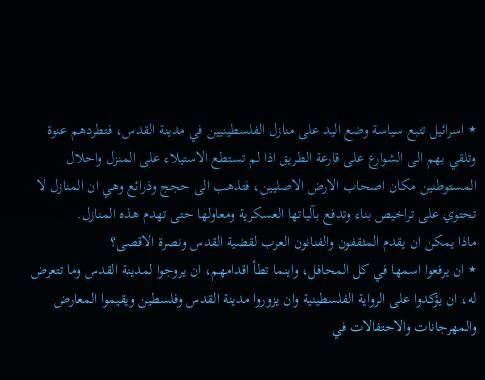٭ اسرائيل تتبع سياسة وضع اليد على منازل الفلسطينيين في مدينة القدس، فتطردهم عنوة وتلقي بهم الى الشوارع على قارعة الطريق اذا لم تستطع الاستيلاء على المنزل واحلال المستوطنين مكان اصحاب الارض الاصليين، فتذهب الى حجج وذرائع وهي ان المنازل لا تحتوي على تراخيص بناء وتدفع بآلياتها العسكرية ومعاولها حتى تهدم هذه المنازل.
ماذا يمكن ان يقدم المثقفون والفنانون العرب لقضية القدس ونصرة الاقصى؟
٭ ان يرفعوا اسمها في كل المحافل، واينما تطأ اقدامهم، ان يروجوا لمدينة القدس وما تتعرض له، ان يؤكدوا على الرواية الفلسطينية وان يزوروا مدينة القدس وفلسطين ويقيموا المعارض والمهرجانات والاحتفالات في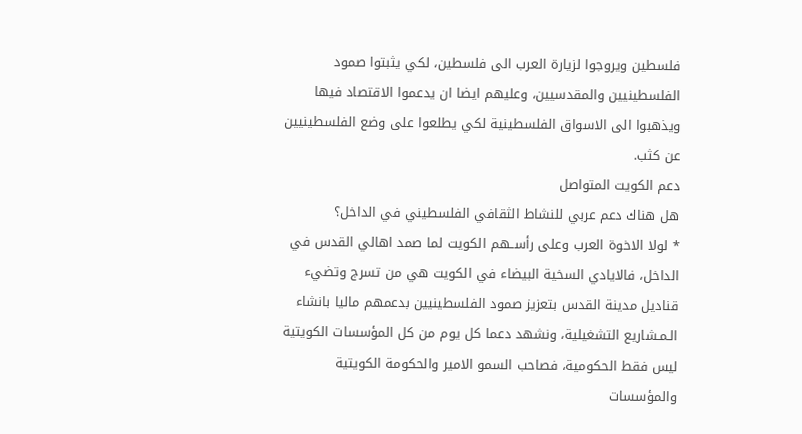فلسطين ويروجوا لزيارة العرب الى فلسطين، لكي يثبتوا صمود الفلسطينيين والمقدسيين، وعليهم ايضا ان يدعموا الاقتصاد فيها ويذهبوا الى الاسواق الفلسطينية لكي يطلعوا على وضع الفلسطينيين عن كثب.
دعم الكويت المتواصل
هل هناك دعم عربي للنشاط الثقافي الفلسطيني في الداخل؟
٭ لولا الاخوة العرب وعلى رأســهم الكويت لما صمد اهالي القدس في الداخل، فالايادي السخية البيضاء في الكويت هي من تسرج وتضيء قناديل مدينة القدس بتعزيز صمود الفلسطينيين بدعمهم ماليا بانشاء الـمـشاريع التشغيلية، ونشهد دعما كل يوم من كل المؤسسات الكويتية ليس فقط الحكومية، فصاحب السمو الامير والحكومة الكويتية والمؤسسات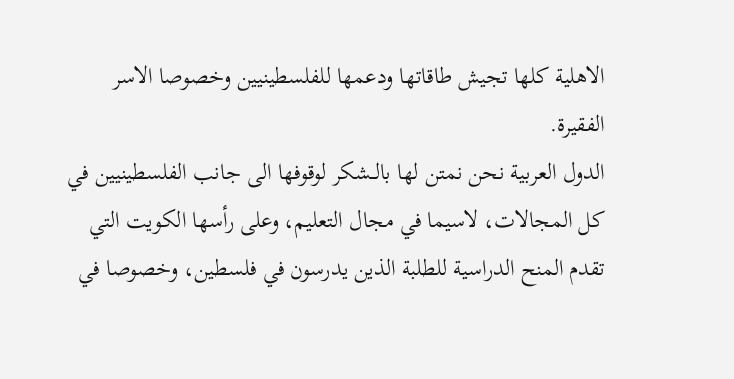الاهلية كلها تجيش طاقاتها ودعمها للفلسطينيين وخصوصا الاسر الفقيرة.
الدول العربية نحن نمتن لها بالــشكر لوقوفها الى جانب الفلسطينيين في كل المجالات، لاسيما في مجال التعليم، وعلى رأسها الكويت التي تقدم المنح الدراسية للطلبة الذين يدرسون في فلسطين، وخصوصا في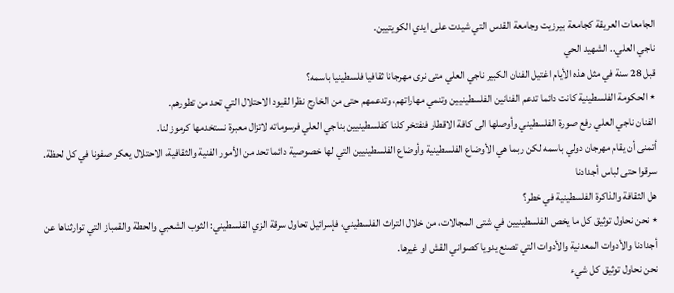الجامعات العريقة كجامعة بيرزيت وجامعة القدس التي شيدت على ايدي الكويتيين.
ناجي العلي.. الشهيد الحي
قبل 28 سنة في مثل هذه الأيام اغتيل الفنان الكبير ناجي العلي متى نرى مهرجانا ثقافيا فلسطينيا باسمه؟
٭ الحكومة الفلسطينية كانت دائما تدعم الفنانين الفلسطينيين وتنمي مهاراتهم، وتدعمهم حتى من الخارج نظرا لقيود الاحتلال التي تحد من تطورهم.
الفنان ناجي العلي رفع صورة الفلسطيني وأوصلها الى كافة الاقطار فنفتخر كلنا كفلسطينيين بناجي العلي فرسوماته لاتزال معبرة نستخدمها كرموز لنا.
أتمنى أن يقام مهرجان دولي باسمه لكن ربما هي الأوضاع الفلسطينية وأوضاع الفلسطينيين التي لها خصوصية دائما تحد من الأمور الفنية والثقافية، الاحتلال يعكر صفونا في كل لحظة.
سرقوا حتى لباس أجدادنا
هل الثقافة والذاكرة الفلسطينية في خطر؟
٭ نحن نحاول توثيق كل ما يخص الفلسطينيين في شتى المجالات، من خلال التراث الفلسطيني، فإسرائيل تحاول سرقة الزي الفلسطيني: الثوب الشعبي والحطة والقمباز التي توارثناها عن أجدادنا والأدوات المعدنية والأدوات التي تصنع يدويا كصواني القش او غيرها.
نحن نحاول توثيق كل شيء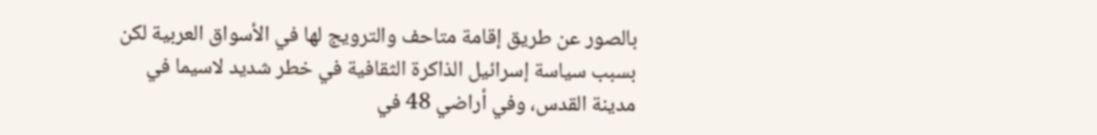بالصور عن طريق إقامة متاحف والترويج لها في الأسواق العربية لكن بسبب سياسة إسرائيل الذاكرة الثقافية في خطر شديد لاسيما في مدينة القدس، وفي أراضي 48 في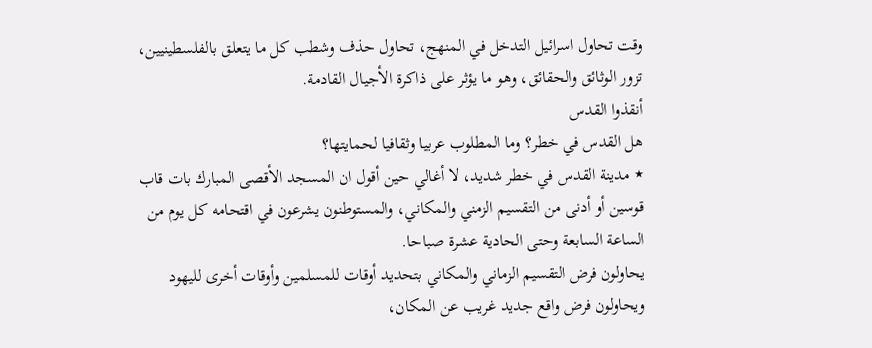وقت تحاول اسرائيل التدخل في المنهج، تحاول حذف وشطب كل ما يتعلق بالفلسطينيين، تزور الوثائق والحقائق، وهو ما يؤثر على ذاكرة الأجيال القادمة.
أنقذوا القدس
هل القدس في خطر؟ وما المطلوب عربيا وثقافيا لحمايتها؟
٭ مدينة القدس في خطر شديد، لا أغالي حين أقول ان المسجد الأقصى المبارك بات قاب قوسين أو أدنى من التقسيم الزمني والمكاني، والمستوطنون يشرعون في اقتحامه كل يوم من الساعة السابعة وحتى الحادية عشرة صباحا.
يحاولون فرض التقسيم الزماني والمكاني بتحديد أوقات للمسلمين وأوقات أخرى لليهود ويحاولون فرض واقع جديد غريب عن المكان،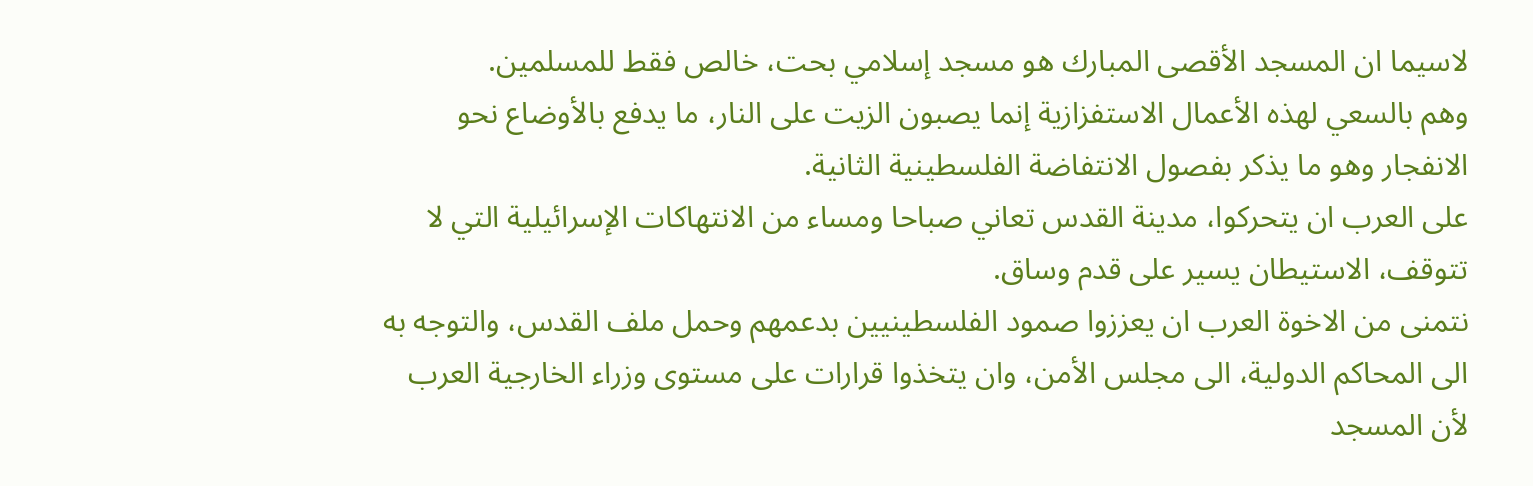لاسيما ان المسجد الأقصى المبارك هو مسجد إسلامي بحت، خالص فقط للمسلمين.
وهم بالسعي لهذه الأعمال الاستفزازية إنما يصبون الزيت على النار، ما يدفع بالأوضاع نحو الانفجار وهو ما يذكر بفصول الانتفاضة الفلسطينية الثانية.
على العرب ان يتحركوا، مدينة القدس تعاني صباحا ومساء من الانتهاكات الإسرائيلية التي لا تتوقف، الاستيطان يسير على قدم وساق.
نتمنى من الاخوة العرب ان يعززوا صمود الفلسطينيين بدعمهم وحمل ملف القدس، والتوجه به الى المحاكم الدولية، الى مجلس الأمن، وان يتخذوا قرارات على مستوى وزراء الخارجية العرب لأن المسجد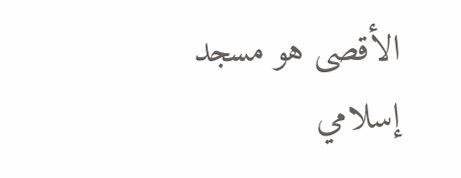الأقصى هو مسجد إسلامي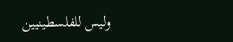وليس للفلسطينيين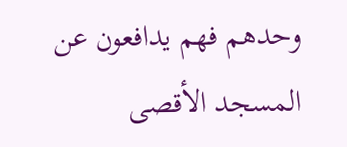وحدهم فهم يدافعون عن المسجد الأقصى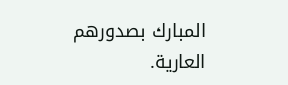المبارك بصدورهم العارية.